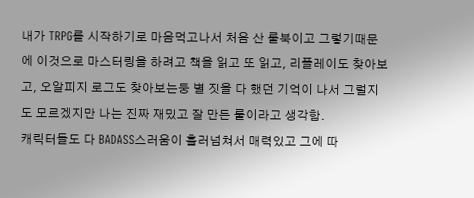내가 TRPG를 시작하기로 마음먹고나서 처음 산 룰북이고 그렇기때문에 이것으로 마스터링을 하려고 책을 읽고 또 읽고, 리플레이도 찾아보고, 오알피지 로그도 찾아보는둥 별 짓을 다 했던 기억이 나서 그럴지도 모르겠지만 나는 진짜 재밌고 잘 만든 룰이라고 생각함.
캐릭터들도 다 BADASS스러움이 흘러넘쳐서 매력있고 그에 따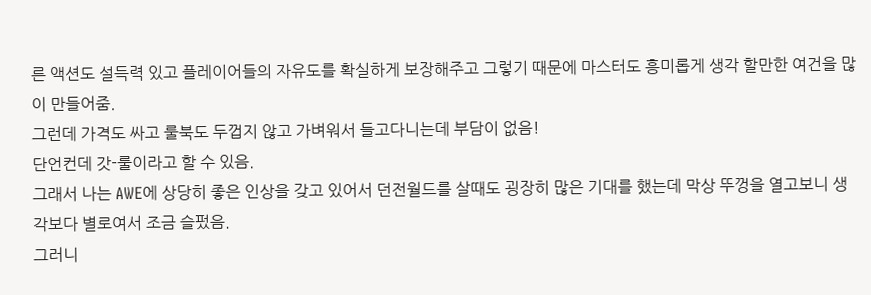른 액션도 설득력 있고 플레이어들의 자유도를 확실하게 보장해주고 그렇기 때문에 마스터도 흥미롭게 생각 할만한 여건을 많이 만들어줌.
그런데 가격도 싸고 룰북도 두껍지 않고 가벼워서 들고다니는데 부담이 없음!
단언컨데 갓-룰이라고 할 수 있음.
그래서 나는 AWE에 상당히 좋은 인상을 갖고 있어서 던전월드를 살때도 굉장히 많은 기대를 했는데 막상 뚜껑을 열고보니 생각보다 별로여서 조금 슬펐음.
그러니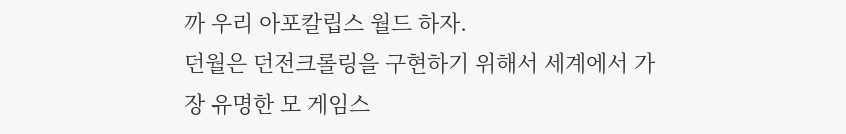까 우리 아포칼립스 월드 하자.
던월은 던전크롤링을 구현하기 위해서 세계에서 가장 유명한 모 게임스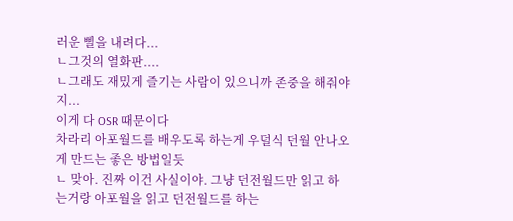러운 삘을 내려다...
ㄴ그것의 열화판....
ㄴ그래도 재밌게 즐기는 사람이 있으니까 존중을 해줘야지...
이게 다 OSR 때문이다
차라리 아포월드를 배우도록 하는게 우덜식 던월 안나오게 만드는 좋은 방법일듯
ㄴ 맞아. 진짜 이건 사실이야. 그냥 던전월드만 읽고 하는거랑 아포월을 읽고 던전월드를 하는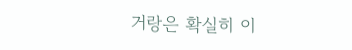거랑은 확실히 이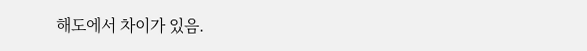해도에서 차이가 있음.